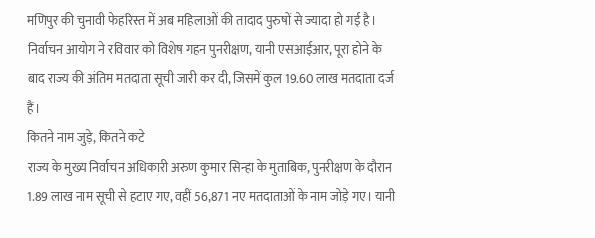मणिपुर की चुनावी फेहरिस्त में अब महिलाओं की तादाद पुरुषों से ज्यादा हो गई है। निर्वाचन आयोग ने रविवार को विशेष गहन पुनरीक्षण, यानी एसआईआर, पूरा होने के बाद राज्य की अंतिम मतदाता सूची जारी कर दी, जिसमें कुल 19.60 लाख मतदाता दर्ज हैं।
कितने नाम जुड़े, कितने कटे
राज्य के मुख्य निर्वाचन अधिकारी अरुण कुमार सिन्हा के मुताबिक, पुनरीक्षण के दौरान 1.89 लाख नाम सूची से हटाए गए, वहीं 56,871 नए मतदाताओं के नाम जोड़े गए। यानी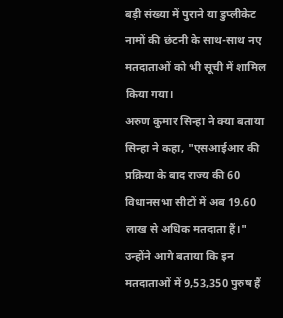बड़ी संख्या में पुराने या डुप्लीकेट नामों की छंटनी के साथ-साथ नए मतदाताओं को भी सूची में शामिल किया गया।
अरुण कुमार सिन्हा ने क्या बताया
सिन्हा ने कहा, "एसआईआर की प्रक्रिया के बाद राज्य की 60 विधानसभा सीटों में अब 19.60 लाख से अधिक मतदाता हैं।" उन्होंने आगे बताया कि इन मतदाताओं में 9,53,350 पुरुष हैं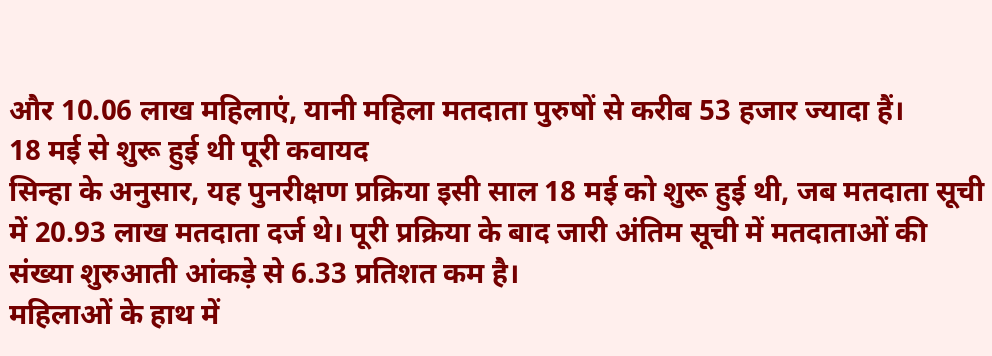और 10.06 लाख महिलाएं, यानी महिला मतदाता पुरुषों से करीब 53 हजार ज्यादा हैं।
18 मई से शुरू हुई थी पूरी कवायद
सिन्हा के अनुसार, यह पुनरीक्षण प्रक्रिया इसी साल 18 मई को शुरू हुई थी, जब मतदाता सूची में 20.93 लाख मतदाता दर्ज थे। पूरी प्रक्रिया के बाद जारी अंतिम सूची में मतदाताओं की संख्या शुरुआती आंकड़े से 6.33 प्रतिशत कम है।
महिलाओं के हाथ में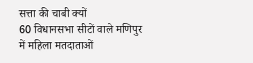सत्ता की चाबी क्यों
60 विधानसभा सीटों वाले मणिपुर में महिला मतदाताओं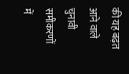की यह बढ़त आने वाले चुनावी समीकरणों में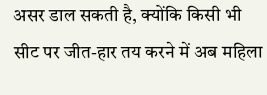असर डाल सकती है, क्योंकि किसी भी सीट पर जीत-हार तय करने में अब महिला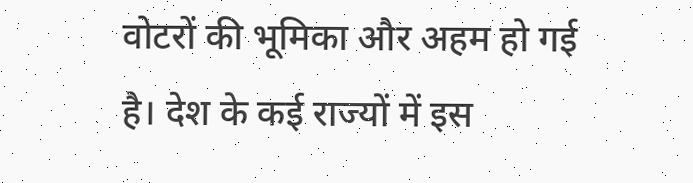वोटरों की भूमिका और अहम हो गई है। देश के कई राज्यों में इस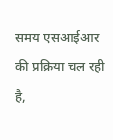समय एसआईआर की प्रक्रिया चल रही है,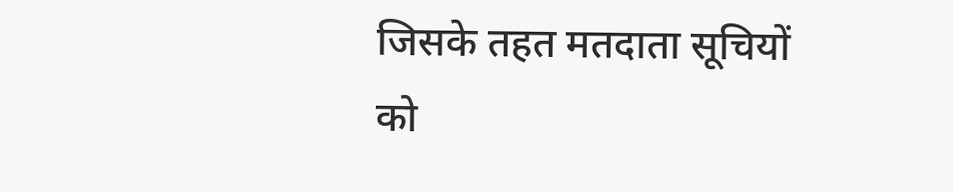जिसके तहत मतदाता सूचियों को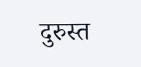दुरुस्त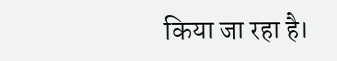किया जा रहा है।